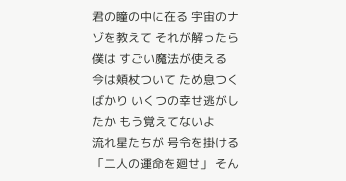君の瞳の中に在る 宇宙のナゾを教えて それが解ったら僕は すごい魔法が使える
今は頬杖ついて ため息つくばかり いくつの幸せ逃がしたか もう覚えてないよ
流れ星たちが 号令を掛ける 「二人の運命を廻せ」 そん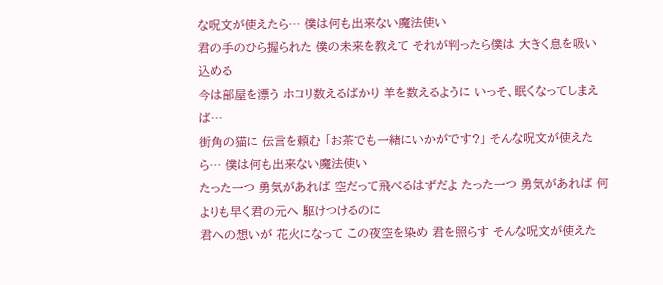な呪文が使えたら… 僕は何も出来ない魔法使い
君の手のひら握られた 僕の未来を教えて それが判ったら僕は 大きく息を吸い込める
今は部屋を漂う ホコリ数えるばかり 羊を数えるように いっそ、眠くなってしまえば…
街角の猫に 伝言を頼む 「お茶でも一緒にいかがです?」 そんな呪文が使えたら… 僕は何も出来ない魔法使い
たった一つ 勇気があれば 空だって飛べるはずだよ たった一つ 勇気があれば 何よりも早く君の元へ 駆けつけるのに
君への想いが 花火になって この夜空を染め 君を照らす そんな呪文が使えた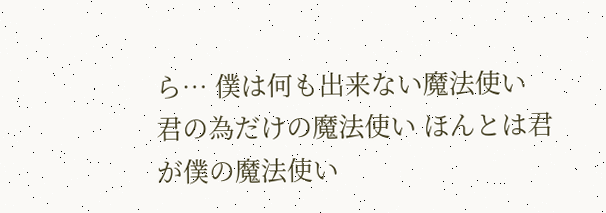ら… 僕は何も出来ない魔法使い
君の為だけの魔法使い ほんとは君が僕の魔法使い